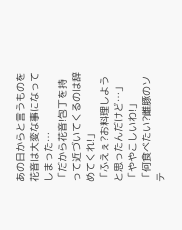あの日からと言うものを花音は大変な事になってしまった…
「だから花音!包丁を持って近づいてくるのは辞めてくれ!」
「ふえぇ?お料理しようと思ったんだけど…」
「ややこしいわ!」
「何食べたい?雌豚のソテ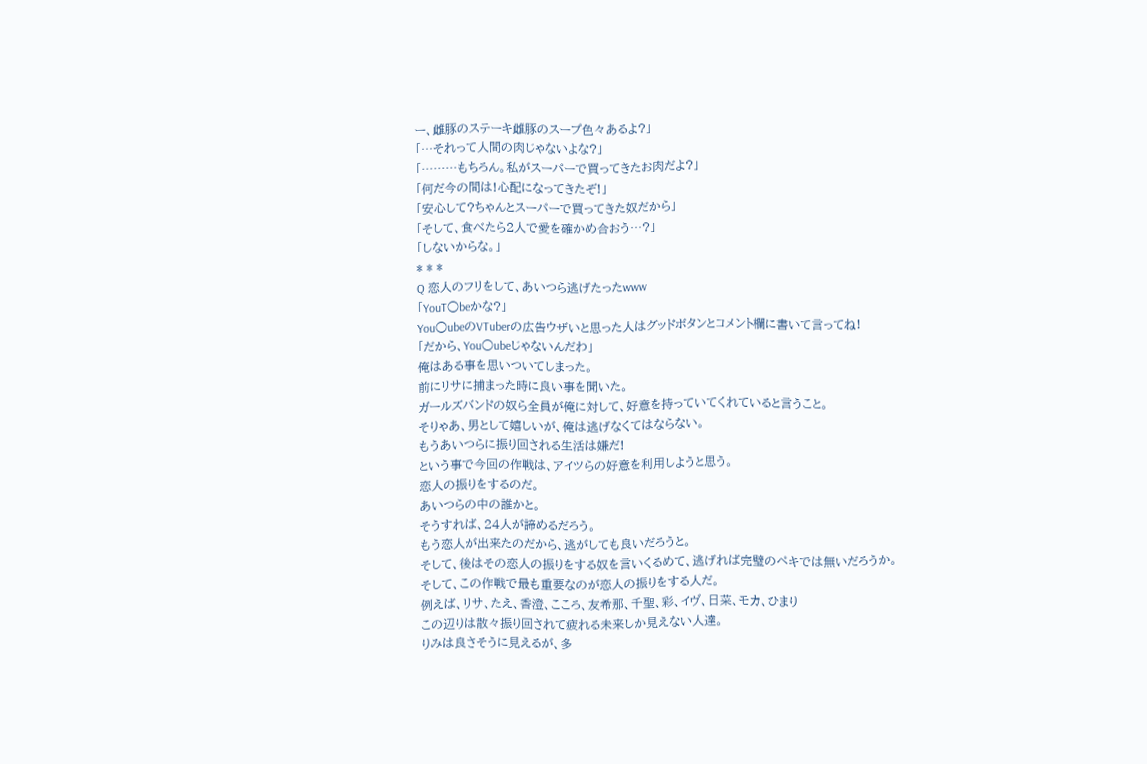ー、雌豚のステーキ雌豚のスープ色々あるよ?」
「…それって人間の肉じゃないよな?」
「………もちろん。私がスーパーで買ってきたお肉だよ?」
「何だ今の間は!心配になってきたぞ!」
「安心して?ちゃんとスーパーで買ってきた奴だから」
「そして、食べたら2人で愛を確かめ合おう…?」
「しないからな。」
* * *
Q 恋人のフリをして、あいつら逃げたったwww
「YouT○beかな?」
You○ubeのVTuberの広告ウザいと思った人はグッドボタンとコメント欄に書いて言ってね!
「だから、You○ubeじゃないんだわ」
俺はある事を思いついてしまった。
前にリサに捕まった時に良い事を聞いた。
ガールズバンドの奴ら全員が俺に対して、好意を持っていてくれていると言うこと。
そりゃあ、男として嬉しいが、俺は逃げなくてはならない。
もうあいつらに振り回される生活は嫌だ!
という事で今回の作戦は、アイツらの好意を利用しようと思う。
恋人の振りをするのだ。
あいつらの中の誰かと。
そうすれば、24人が諦めるだろう。
もう恋人が出来たのだから、逃がしても良いだろうと。
そして、後はその恋人の振りをする奴を言いくるめて、逃げれば完璧のペキでは無いだろうか。
そして、この作戦で最も重要なのが恋人の振りをする人だ。
例えば、リサ、たえ、香澄、こころ、友希那、千聖、彩、イヴ、日菜、モカ、ひまり
この辺りは散々振り回されて疲れる未来しか見えない人達。
りみは良さそうに見えるが、多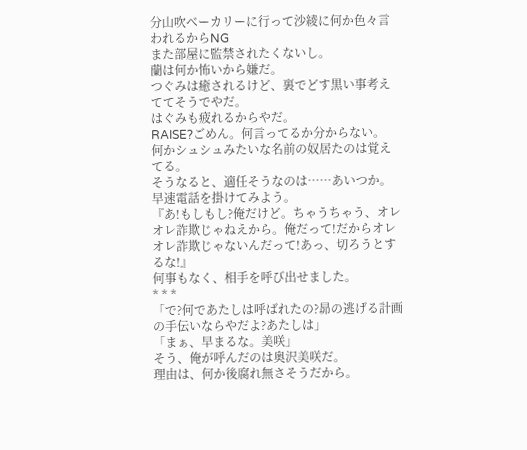分山吹ベーカリーに行って沙綾に何か色々言われるからNG
また部屋に監禁されたくないし。
蘭は何か怖いから嫌だ。
つぐみは癒されるけど、裏でどす黒い事考えててそうでやだ。
はぐみも疲れるからやだ。
RAISE?ごめん。何言ってるか分からない。
何かシュシュみたいな名前の奴居たのは覚えてる。
そうなると、適任そうなのは……あいつか。
早速電話を掛けてみよう。
『あ!もしもし?俺だけど。ちゃうちゃう、オレオレ詐欺じゃねえから。俺だって!だからオレオレ詐欺じゃないんだって!あっ、切ろうとするな!』
何事もなく、相手を呼び出せました。
* * *
「で?何であたしは呼ばれたの?昴の逃げる計画の手伝いならやだよ?あたしは」
「まぁ、早まるな。美咲」
そう、俺が呼んだのは奥沢美咲だ。
理由は、何か後腐れ無さそうだから。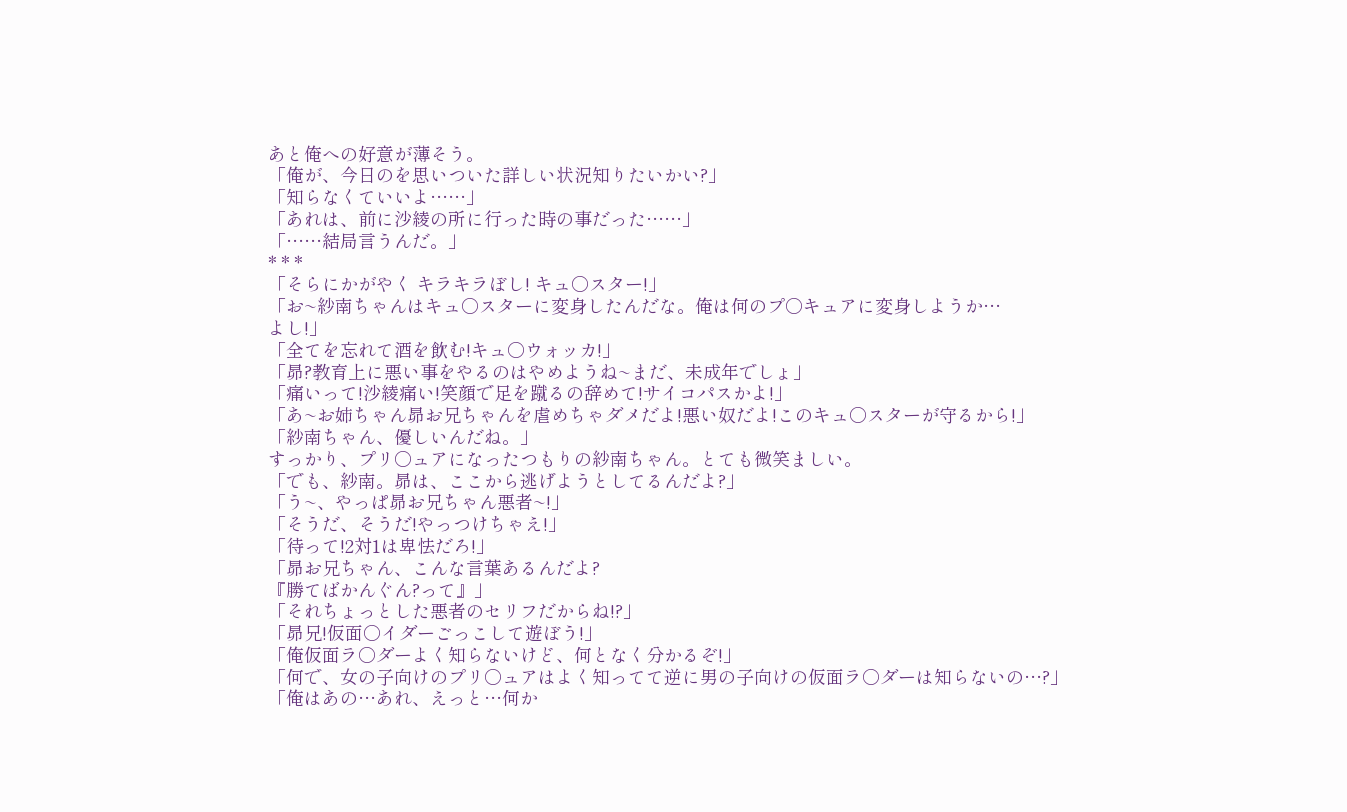あと俺への好意が薄そう。
「俺が、今日のを思いついた詳しい状況知りたいかい?」
「知らなくていいよ……」
「あれは、前に沙綾の所に行った時の事だった……」
「……結局言うんだ。」
* * *
「そらにかがやく キラキラぼし! キュ○スター!」
「お~紗南ちゃんはキュ○スターに変身したんだな。俺は何のプ○キュアに変身しようか…
よし!」
「全てを忘れて酒を飲む!キュ○ウォッカ!」
「昴?教育上に悪い事をやるのはやめようね~まだ、未成年でしょ」
「痛いって!沙綾痛い!笑顔で足を蹴るの辞めて!サイコパスかよ!」
「あ~お姉ちゃん昴お兄ちゃんを虐めちゃダメだよ!悪い奴だよ!このキュ○スターが守るから!」
「紗南ちゃん、優しいんだね。」
すっかり、プリ○ュアになったつもりの紗南ちゃん。とても微笑ましい。
「でも、紗南。昴は、ここから逃げようとしてるんだよ?」
「う~、やっぱ昴お兄ちゃん悪者~!」
「そうだ、そうだ!やっつけちゃえ!」
「待って!2対1は卑怯だろ!」
「昴お兄ちゃん、こんな言葉あるんだよ?
『勝てばかんぐん?って』」
「それちょっとした悪者のセリフだからね!?」
「昴兄!仮面○イダーごっこして遊ぼう!」
「俺仮面ラ○ダーよく知らないけど、何となく分かるぞ!」
「何で、女の子向けのプリ○ュアはよく知ってて逆に男の子向けの仮面ラ○ダーは知らないの…?」
「俺はあの…あれ、えっと…何か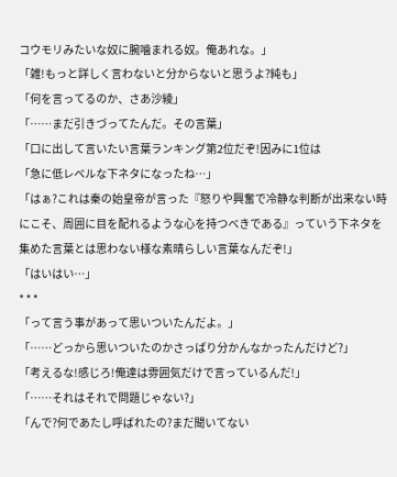コウモリみたいな奴に腕噛まれる奴。俺あれな。」
「雑!もっと詳しく言わないと分からないと思うよ?純も」
「何を言ってるのか、さあ沙綾」
「……まだ引きづってたんだ。その言葉」
「口に出して言いたい言葉ランキング第2位だぞ!因みに1位は
「急に低レベルな下ネタになったね…」
「はぁ?これは秦の始皇帝が言った『怒りや興奮で冷静な判断が出来ない時にこそ、周囲に目を配れるような心を持つべきである』っていう下ネタを集めた言葉とは思わない様な素晴らしい言葉なんだぞ!」
「はいはい…」
* * *
「って言う事があって思いついたんだよ。」
「……どっから思いついたのかさっぱり分かんなかったんだけど?」
「考えるな!感じろ!俺達は雰囲気だけで言っているんだ!」
「……それはそれで問題じゃない?」
「んで?何であたし呼ばれたの?まだ聞いてない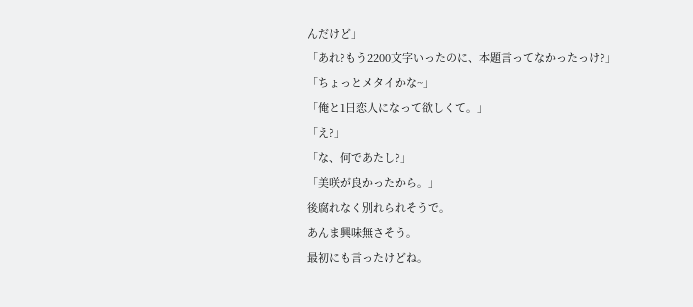んだけど」
「あれ?もう2200文字いったのに、本題言ってなかったっけ?」
「ちょっとメタイかな~」
「俺と1日恋人になって欲しくて。」
「え?」
「な、何であたし?」
「美咲が良かったから。」
後腐れなく別れられそうで。
あんま興味無さそう。
最初にも言ったけどね。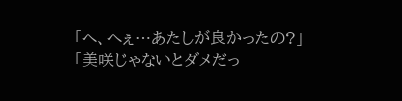「へ、へぇ…あたしが良かったの?」
「美咲じゃないとダメだっ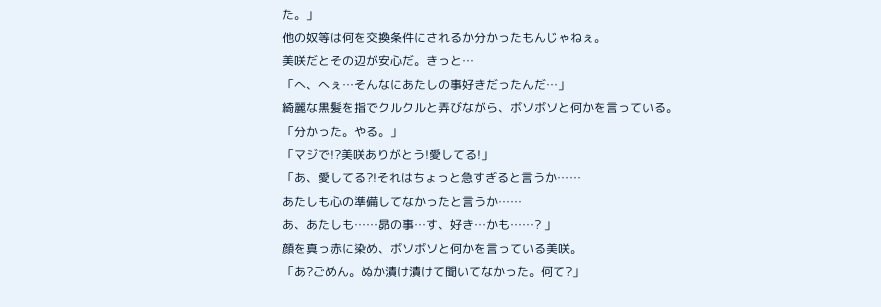た。」
他の奴等は何を交換条件にされるか分かったもんじゃねぇ。
美咲だとその辺が安心だ。きっと…
「へ、へぇ…そんなにあたしの事好きだったんだ…」
綺麗な黒髪を指でクルクルと弄びながら、ボソボソと何かを言っている。
「分かった。やる。」
「マジで!?美咲ありがとう!愛してる!」
「あ、愛してる?!それはちょっと急すぎると言うか……
あたしも心の準備してなかったと言うか……
あ、あたしも……昴の事…す、好き…かも……? 」
顔を真っ赤に染め、ボソボソと何かを言っている美咲。
「あ?ごめん。ぬか漬け漬けて聞いてなかった。何て?」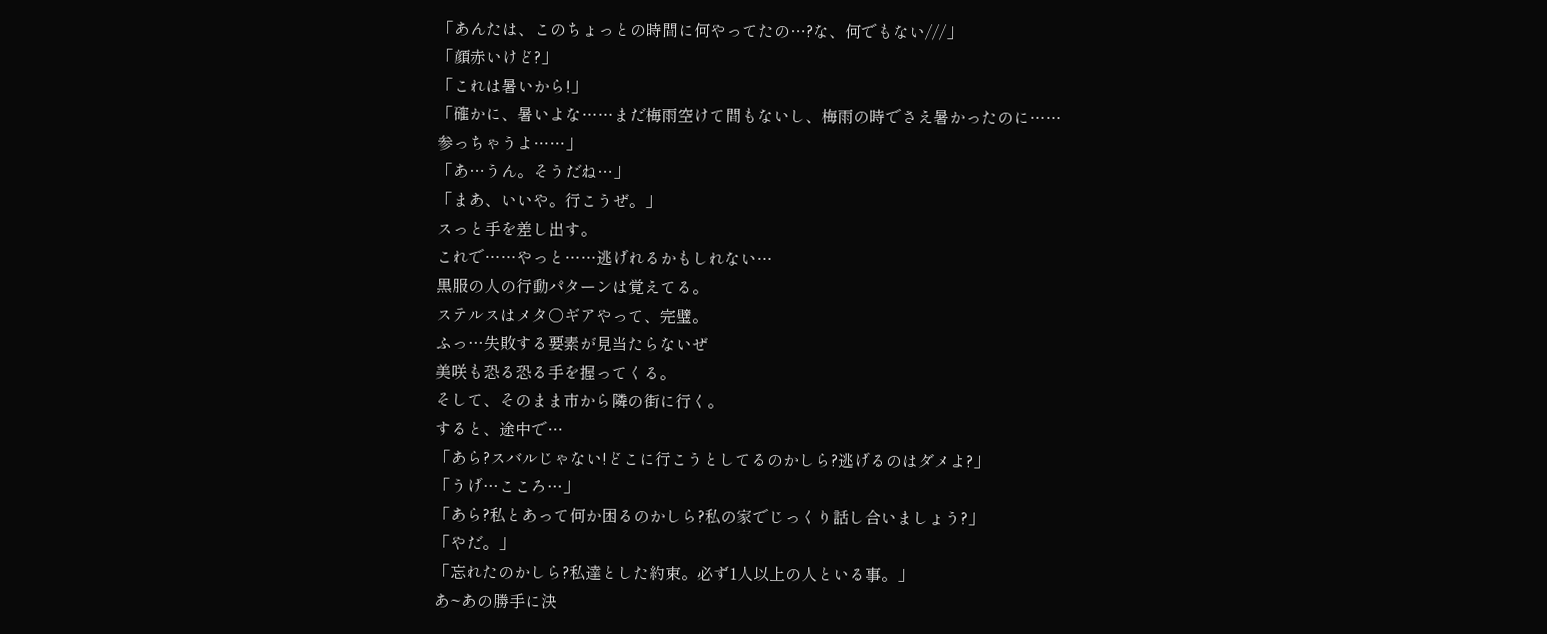「あんたは、このちょっとの時間に何やってたの…?な、何でもない///」
「顔赤いけど?」
「これは暑いから!」
「確かに、暑いよな……まだ梅雨空けて間もないし、梅雨の時でさえ暑かったのに……
参っちゃうよ……」
「あ…うん。そうだね…」
「まあ、いいや。行こうぜ。」
スっと手を差し出す。
これで……やっと……逃げれるかもしれない…
黒服の人の行動パターンは覚えてる。
ステルスはメタ○ギアやって、完璧。
ふっ…失敗する要素が見当たらないぜ
美咲も恐る恐る手を握ってくる。
そして、そのまま市から隣の街に行く。
すると、途中で…
「あら?スバルじゃない!どこに行こうとしてるのかしら?逃げるのはダメよ?」
「うげ…こころ…」
「あら?私とあって何か困るのかしら?私の家でじっくり話し合いましょう?」
「やだ。」
「忘れたのかしら?私達とした約束。必ず1人以上の人といる事。」
あ~あの勝手に決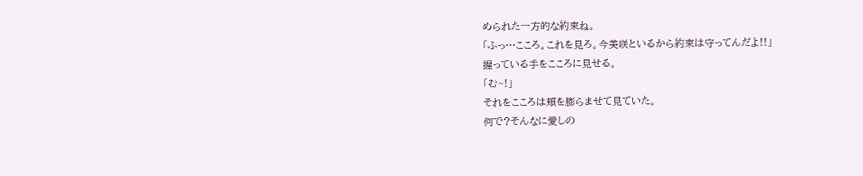められた一方的な約束ね。
「ふっ…こころ。これを見ろ。今美咲といるから約束は守ってんだよ!!」
握っている手をこころに見せる。
「む~!」
それをこころは頬を膨らませて見ていた。
何で?そんなに愛しの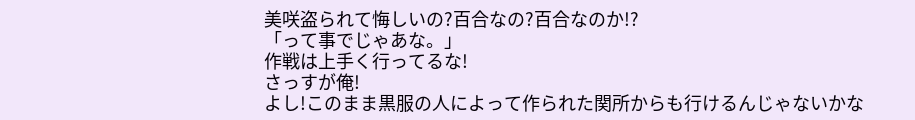美咲盗られて悔しいの?百合なの?百合なのか!?
「って事でじゃあな。」
作戦は上手く行ってるな!
さっすが俺!
よし!このまま黒服の人によって作られた関所からも行けるんじゃないかな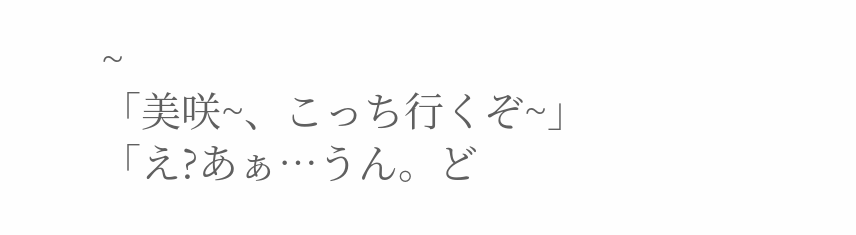~
「美咲~、こっち行くぞ~」
「え?あぁ…うん。ど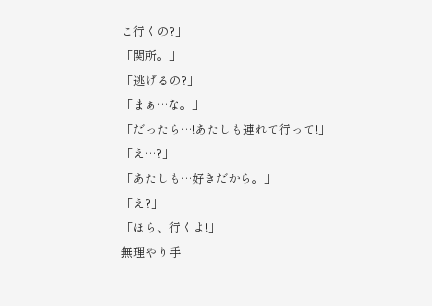こ行くの?」
「関所。」
「逃げるの?」
「まぁ…な。」
「だったら…!あたしも連れて行って!」
「え…?」
「あたしも…好きだから。」
「え?」
「ほら、行くよ!」
無理やり手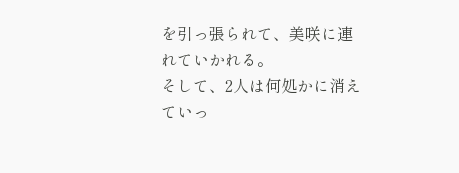を引っ張られて、美咲に連れていかれる。
そして、2人は何処かに消えていっ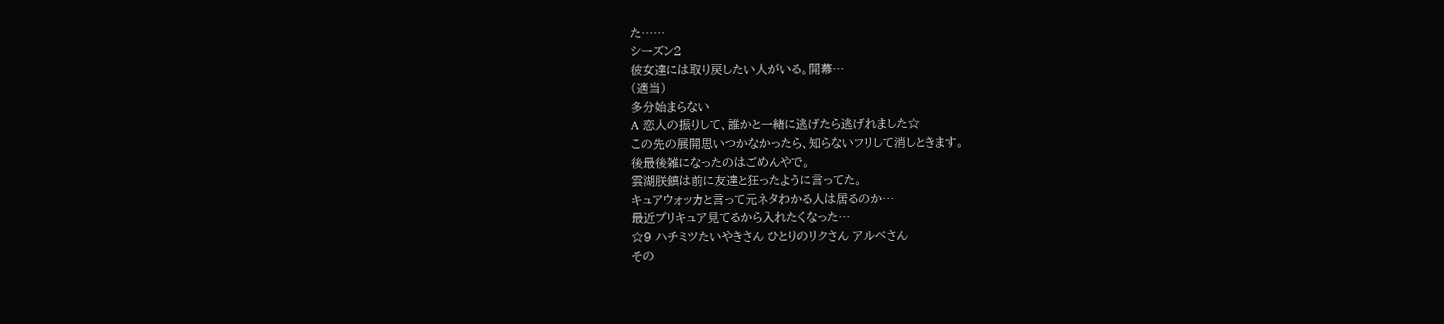た……
シーズン2
彼女達には取り戻したい人がいる。開幕…
(適当)
多分始まらない
A 恋人の振りして、誰かと一緒に逃げたら逃げれました☆
この先の展開思いつかなかったら、知らないフリして消しときます。
後最後雑になったのはごめんやで。
雲湖朕鎮は前に友達と狂ったように言ってた。
キュアウォッカと言って元ネタわかる人は居るのか…
最近プリキュア見てるから入れたくなった…
☆9 ハチミツたいやきさん ひとりのリクさん アルベさん
その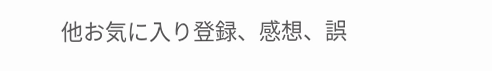他お気に入り登録、感想、誤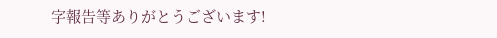字報告等ありがとうございます!